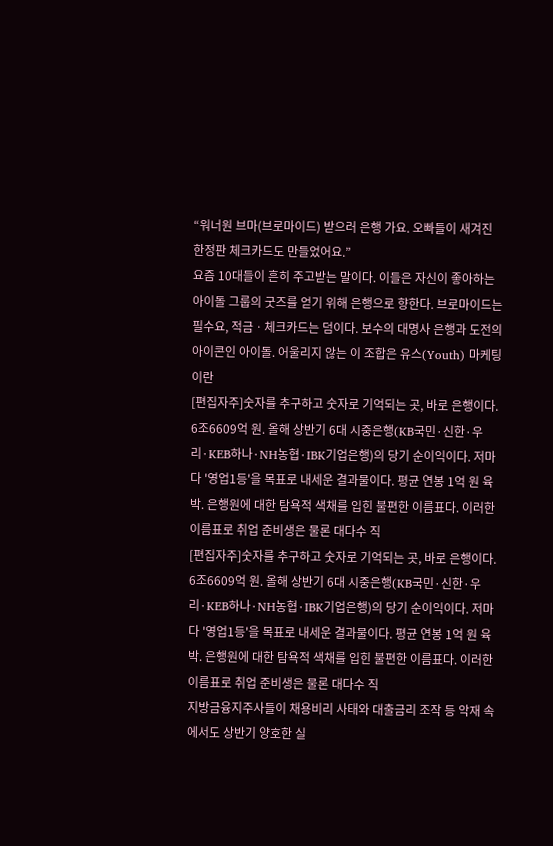“워너원 브마(브로마이드) 받으러 은행 가요. 오빠들이 새겨진 한정판 체크카드도 만들었어요.”
요즘 10대들이 흔히 주고받는 말이다. 이들은 자신이 좋아하는 아이돌 그룹의 굿즈를 얻기 위해 은행으로 향한다. 브로마이드는 필수요, 적금ㆍ체크카드는 덤이다. 보수의 대명사 은행과 도전의 아이콘인 아이돌. 어울리지 않는 이 조합은 유스(Youth) 마케팅이란
[편집자주]숫자를 추구하고 숫자로 기억되는 곳, 바로 은행이다. 6조6609억 원. 올해 상반기 6대 시중은행(KB국민·신한·우리·KEB하나·NH농협·IBK기업은행)의 당기 순이익이다. 저마다 '영업1등'을 목표로 내세운 결과물이다. 평균 연봉 1억 원 육박. 은행원에 대한 탐욕적 색채를 입힌 불편한 이름표다. 이러한 이름표로 취업 준비생은 물론 대다수 직
[편집자주]숫자를 추구하고 숫자로 기억되는 곳, 바로 은행이다. 6조6609억 원. 올해 상반기 6대 시중은행(KB국민·신한·우리·KEB하나·NH농협·IBK기업은행)의 당기 순이익이다. 저마다 '영업1등'을 목표로 내세운 결과물이다. 평균 연봉 1억 원 육박. 은행원에 대한 탐욕적 색채를 입힌 불편한 이름표다. 이러한 이름표로 취업 준비생은 물론 대다수 직
지방금융지주사들이 채용비리 사태와 대출금리 조작 등 악재 속에서도 상반기 양호한 실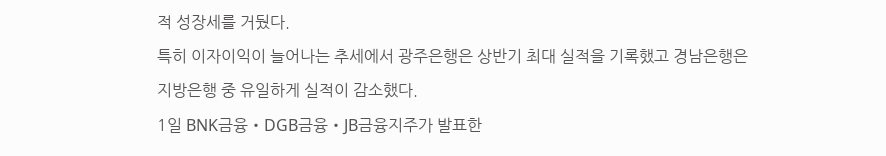적 성장세를 거뒀다.
특히 이자이익이 늘어나는 추세에서 광주은행은 상반기 최대 실적을 기록했고 경남은행은 지방은행 중 유일하게 실적이 감소했다.
1일 BNK금융‧DGB금융‧JB금융지주가 발표한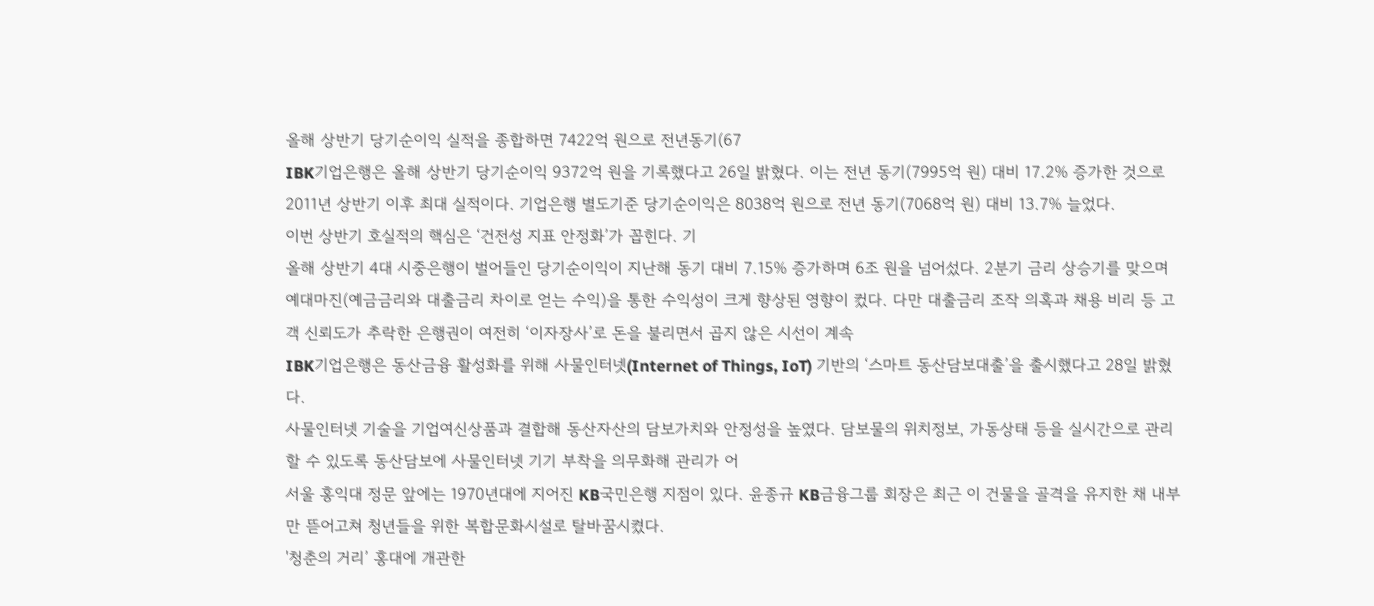올해 상반기 당기순이익 실적을 종합하면 7422억 원으로 전년동기(67
IBK기업은행은 올해 상반기 당기순이익 9372억 원을 기록했다고 26일 밝혔다. 이는 전년 동기(7995억 원) 대비 17.2% 증가한 것으로 2011년 상반기 이후 최대 실적이다. 기업은행 별도기준 당기순이익은 8038억 원으로 전년 동기(7068억 원) 대비 13.7% 늘었다.
이번 상반기 호실적의 핵심은 ‘건전성 지표 안정화’가 꼽힌다. 기
올해 상반기 4대 시중은행이 벌어들인 당기순이익이 지난해 동기 대비 7.15% 증가하며 6조 원을 넘어섰다. 2분기 금리 상승기를 맞으며 예대마진(예금금리와 대출금리 차이로 얻는 수익)을 통한 수익성이 크게 향상된 영향이 컸다. 다만 대출금리 조작 의혹과 채용 비리 등 고객 신뢰도가 추락한 은행권이 여전히 ‘이자장사’로 돈을 불리면서 곱지 않은 시선이 계속
IBK기업은행은 동산금융 활성화를 위해 사물인터넷(Internet of Things, IoT) 기반의 ‘스마트 동산담보대출’을 출시했다고 28일 밝혔다.
사물인터넷 기술을 기업여신상품과 결합해 동산자산의 담보가치와 안정성을 높였다. 담보물의 위치정보, 가동상태 등을 실시간으로 관리 할 수 있도록 동산담보에 사물인터넷 기기 부착을 의무화해 관리가 어
서울 홍익대 정문 앞에는 1970년대에 지어진 KB국민은행 지점이 있다. 윤종규 KB금융그룹 회장은 최근 이 건물을 골격을 유지한 채 내부만 뜯어고쳐 청년들을 위한 복합문화시설로 탈바꿈시켰다.
'청춘의 거리’ 홍대에 개관한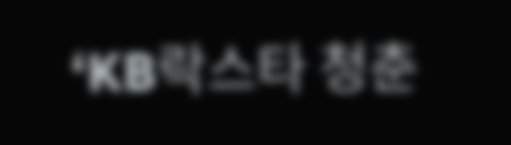‘KB락스타 청춘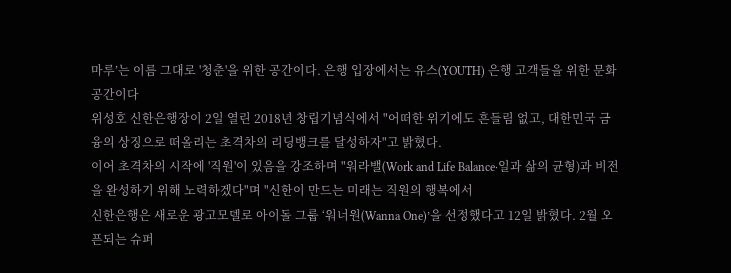마루’는 이름 그대로 '청춘'을 위한 공간이다. 은행 입장에서는 유스(YOUTH) 은행 고객들을 위한 문화공간이다
위성호 신한은행장이 2일 열린 2018년 창립기념식에서 "어떠한 위기에도 흔들림 없고, 대한민국 금융의 상징으로 떠올리는 초격차의 리딩뱅크를 달성하자"고 밝혔다.
이어 초격차의 시작에 '직원'이 있음을 강조하며 "워라밸(Work and Life Balance·일과 삶의 균형)과 비전을 완성하기 위해 노력하겠다"며 "신한이 만드는 미래는 직원의 행복에서
신한은행은 새로운 광고모델로 아이돌 그룹 ‘워너원(Wanna One)’을 선정했다고 12일 밝혔다. 2월 오픈되는 슈퍼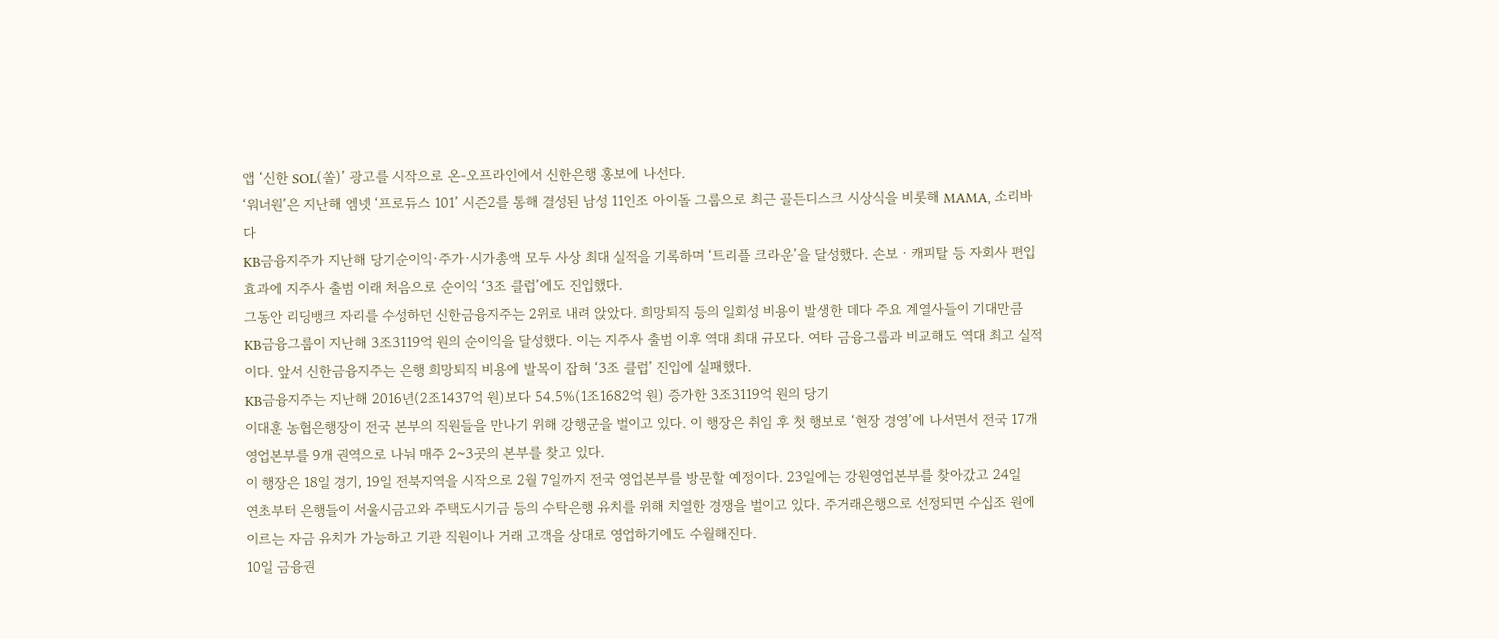앱 ‘신한 SOL(쏠)’ 광고를 시작으로 온-오프라인에서 신한은행 홍보에 나선다.
‘워너원’은 지난해 엠넷 ‘프로듀스 101’ 시즌2를 통해 결성된 남성 11인조 아이돌 그룹으로 최근 골든디스크 시상식을 비롯해 MAMA, 소리바다
KB금융지주가 지난해 당기순이익·주가·시가총액 모두 사상 최대 실적을 기록하며 ‘트리플 크라운’을 달성했다. 손보ㆍ캐피탈 등 자회사 편입 효과에 지주사 출범 이래 처음으로 순이익 ‘3조 클럽’에도 진입했다.
그동안 리딩뱅크 자리를 수성하던 신한금융지주는 2위로 내려 앉았다. 희망퇴직 등의 일회성 비용이 발생한 데다 주요 계열사들이 기대만큼
KB금융그룹이 지난해 3조3119억 원의 순이익을 달성했다. 이는 지주사 출범 이후 역대 최대 규모다. 여타 금융그룹과 비교해도 역대 최고 실적이다. 앞서 신한금융지주는 은행 희망퇴직 비용에 발목이 잡혀 ‘3조 클럽’ 진입에 실패했다.
KB금융지주는 지난해 2016년(2조1437억 원)보다 54.5%(1조1682억 원) 증가한 3조3119억 원의 당기
이대훈 농협은행장이 전국 본부의 직원들을 만나기 위해 강행군을 벌이고 있다. 이 행장은 취임 후 첫 행보로 ‘현장 경영’에 나서면서 전국 17개 영업본부를 9개 권역으로 나눠 매주 2~3곳의 본부를 찾고 있다.
이 행장은 18일 경기, 19일 전북지역을 시작으로 2월 7일까지 전국 영업본부를 방문할 예정이다. 23일에는 강원영업본부를 찾아갔고 24일
연초부터 은행들이 서울시금고와 주택도시기금 등의 수탁은행 유치를 위해 치열한 경쟁을 벌이고 있다. 주거래은행으로 선정되면 수십조 원에 이르는 자금 유치가 가능하고 기관 직원이나 거래 고객을 상대로 영업하기에도 수월해진다.
10일 금융권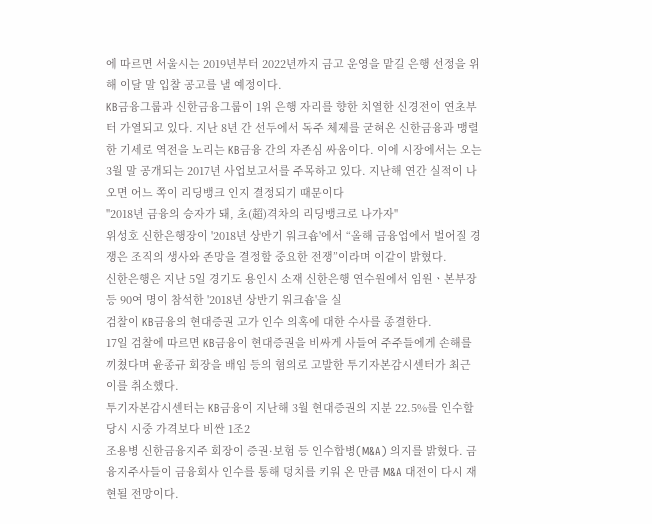에 따르면 서울시는 2019년부터 2022년까지 금고 운영을 맡길 은행 선정을 위해 이달 말 입찰 공고를 낼 예정이다.
KB금융그룹과 신한금융그룹이 1위 은행 자리를 향한 치열한 신경전이 연초부터 가열되고 있다. 지난 8년 간 선두에서 독주 체제를 굳혀온 신한금융과 맹렬한 기세로 역전을 노리는 KB금융 간의 자존심 싸움이다. 이에 시장에서는 오는 3월 말 공개되는 2017년 사업보고서를 주목하고 있다. 지난해 연간 실적이 나오면 어느 쪽이 리딩뱅크 인지 결정되기 때문이다
"2018년 금융의 승자가 돼, 초(超)격차의 리딩뱅크로 나가자"
위성호 신한은행장이 '2018년 상반기 워크숍'에서 “올해 금융업에서 벌어질 경쟁은 조직의 생사와 존망을 결정할 중요한 전쟁”이라며 이같이 밝혔다.
신한은행은 지난 5일 경기도 용인시 소재 신한은행 연수원에서 임원ㆍ본부장 등 90여 명이 참석한 '2018년 상반기 워크숍'을 실
검찰이 KB금융의 현대증권 고가 인수 의혹에 대한 수사를 종결한다.
17일 검찰에 따르면 KB금융이 현대증권을 비싸게 사들여 주주들에게 손해를 끼쳤다며 윤종규 회장을 배임 등의 혐의로 고발한 투기자본감시센터가 최근 이를 취소했다.
투기자본감시센터는 KB금융이 지난해 3월 현대증권의 지분 22.5%를 인수할 당시 시중 가격보다 비싼 1조2
조용병 신한금융지주 회장이 증권·보험 등 인수합병(M&A) 의지를 밝혔다. 금융지주사들이 금융회사 인수를 통해 덩치를 키워 온 만큼 M&A 대전이 다시 재현될 전망이다.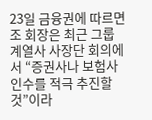23일 금융권에 따르면 조 회장은 최근 그룹 계열사 사장단 회의에서 “증권사나 보험사 인수를 적극 추진할 것”이라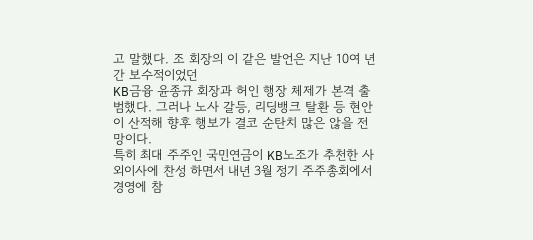고 말했다. 조 회장의 이 같은 발언은 지난 10여 년간 보수적이었던
KB금융 윤종규 회장과 허인 행장 체제가 본격 출범했다. 그러나 노사 갈등, 리딩뱅크 탈환 등 현안이 산적해 향후 행보가 결코 순탄치 많은 않을 전망이다.
특히 최대 주주인 국민연금이 KB노조가 추천한 사외이사에 찬성 하면서 내년 3월 정기 주주총회에서 경영에 참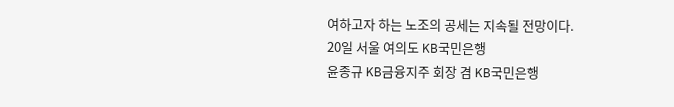여하고자 하는 노조의 공세는 지속될 전망이다.
20일 서울 여의도 KB국민은행
윤종규 KB금융지주 회장 겸 KB국민은행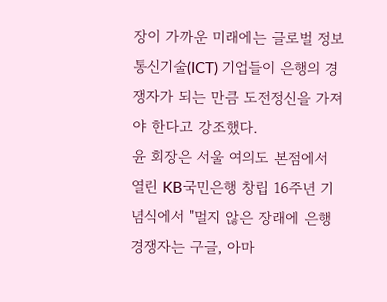장이 가까운 미래에는 글로벌 정보통신기술(ICT) 기업들이 은행의 경쟁자가 되는 만큼 도전정신을 가져야 한다고 강조했다.
윤 회장은 서울 여의도 본점에서 열린 KB국민은행 창립 16주년 기념식에서 "멀지 않은 장래에 은행 경쟁자는 구글, 아마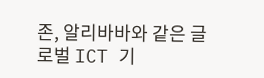존, 알리바바와 같은 글로벌 ICT 기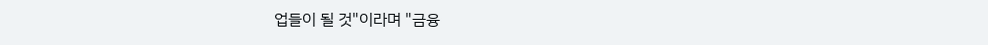업들이 될 것"이라며 "금융